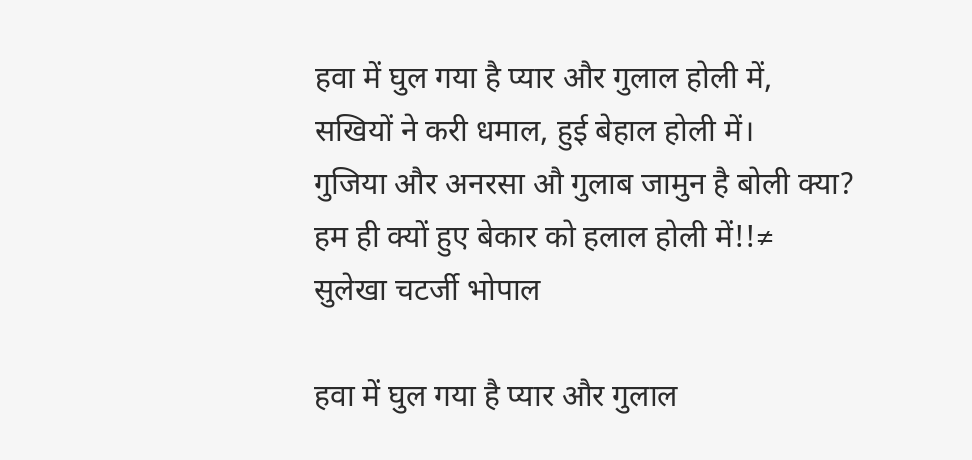हवा में घुल गया है प्यार और गुलाल होली में,
सखियों ने करी धमाल, हुई बेहाल होली में।
गुजिया और अनरसा औ गुलाब जामुन है बोली क्या?
हम ही क्यों हुए बेकार को हलाल होली में!!≠
सुलेखा चटर्जी भोपाल

हवा में घुल गया है प्यार और गुलाल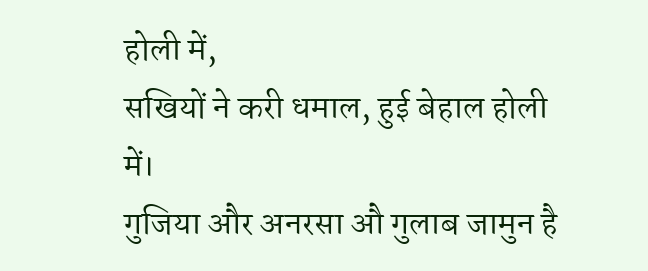होली में,
सखियों ने करी धमाल, हुई बेहाल होली में।
गुजिया और अनरसा औ गुलाब जामुन है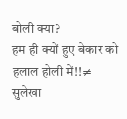बोली क्या?
हम ही क्यों हुए बेकार को हलाल होली में!!≠
सुलेखा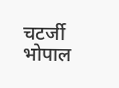चटर्जी भोपाल